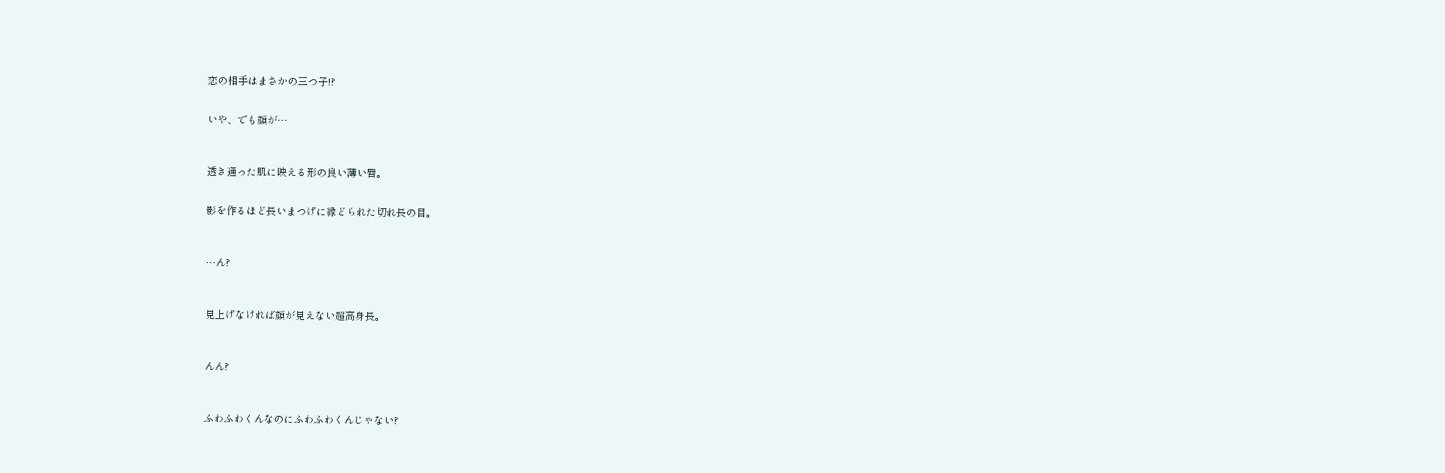恋の相手はまさかの三つ子!?


いや、でも顔が…



透き通った肌に映える形の良い薄い唇。


影を作るほど長いまつげに縁どられた切れ長の目。



…ん?



見上げなければ顔が見えない超高身長。



んん?



ふわふわくんなのにふわふわくんじゃない?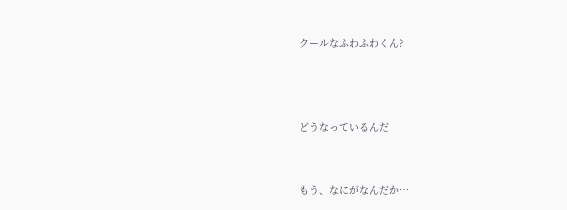クールなふわふわくん?



どうなっているんだ


もう、なにがなんだか…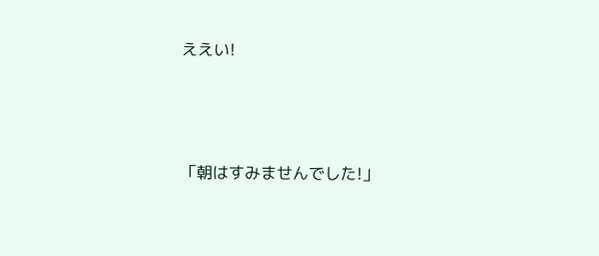ええい!



「朝はすみませんでした!」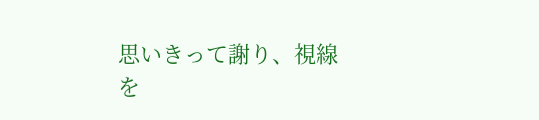思いきって謝り、視線を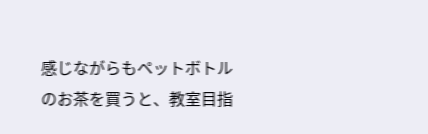感じながらもペットボトルのお茶を買うと、教室目指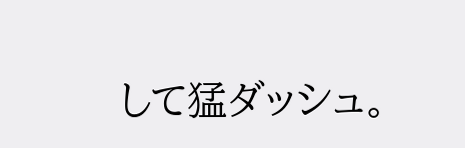して猛ダッシュ。